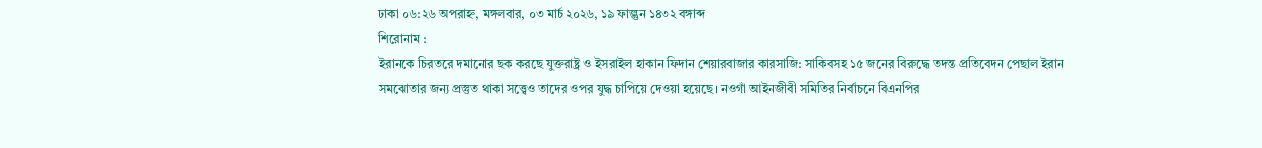ঢাকা ০৬:২৬ অপরাহ্ন, মঙ্গলবার, ০৩ মার্চ ২০২৬, ১৯ ফাল্গুন ১৪৩২ বঙ্গাব্দ
শিরোনাম :
ইরানকে চিরতরে দমানোর ছক করছে যুক্তরাষ্ট্র ও ইসরাইল হাকান ফিদান শেয়ারবাজার কারসাজি: সাকিবসহ ১৫ জনের বিরুদ্ধে তদন্ত প্রতিবেদন পেছাল ইরান সমঝোতার জন্য প্রস্তুত থাকা সত্ত্বেও তাদের ওপর যুদ্ধ চাপিয়ে দেওয়া হয়েছে। নওগাঁ আইনজীবী সমিতির নির্বাচনে বিএনপির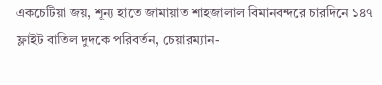একচেটিয়া জয়, শূন্য হাতে জামায়াত শাহজালাল বিমানবন্দরে চারদিনে ১৪৭ ফ্লাইট বাতিল দুদকে পরিবর্তন, চেয়ারম্যান-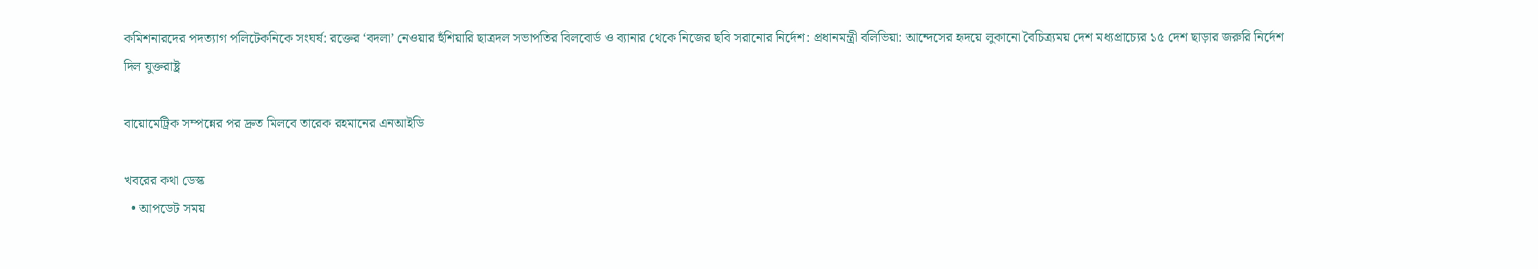কমিশনারদের পদত্যাগ পলিটেকনিকে সংঘর্ষ: রক্তের ‘বদলা’ নেওয়ার হুঁশিয়ারি ছাত্রদল সভাপতির বিলবোর্ড ও ব্যানার থেকে নিজের ছবি সরানোর নির্দেশ: প্রধানমন্ত্রী বলিভিয়া: আন্দেসের হৃদয়ে লুকানো বৈচিত্র্যময় দেশ মধ্যপ্রাচ্যের ১৫ দেশ ছাড়ার জরুরি নির্দেশ দিল যুক্তরাষ্ট্র

বায়োমেট্রিক সম্পন্নের পর দ্রুত মিলবে তারেক রহমানের এনআইডি

খবরের কথা ডেস্ক
  • আপডেট সময়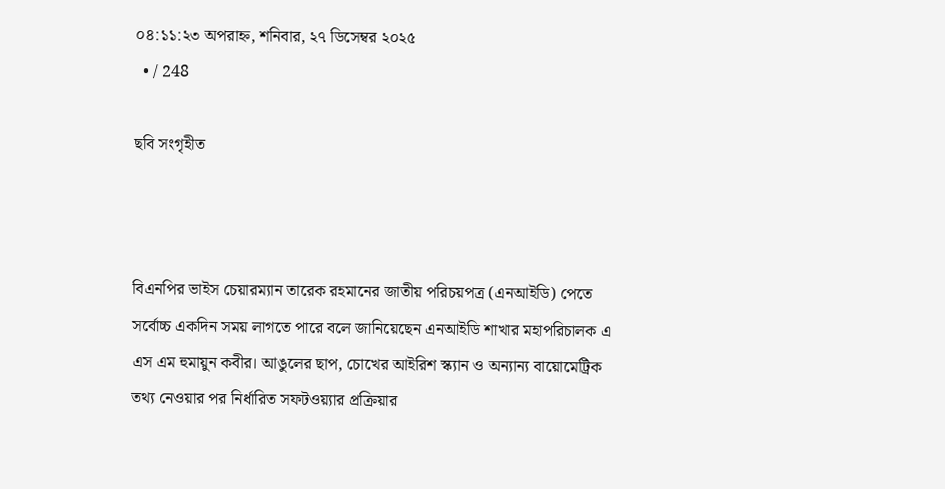০৪:১১:২৩ অপরাহ্ন, শনিবার, ২৭ ডিসেম্বর ২০২৫
  • / 248

ছবি সংগৃহীত



বিএনপির ভাইস চেয়ারম্যান তারেক রহমানের জাতীয় পরিচয়পত্র (এনআইডি) পেতে সর্বোচ্চ একদিন সময় লাগতে পারে বলে জানিয়েছেন এনআইডি শাখার মহাপরিচালক এ এস এম হুমায়ুন কবীর। আঙুলের ছাপ, চোখের আইরিশ স্ক্যান ও অন্যান্য বায়োমেট্রিক তথ্য নেওয়ার পর নির্ধারিত সফটওয়্যার প্রক্রিয়ার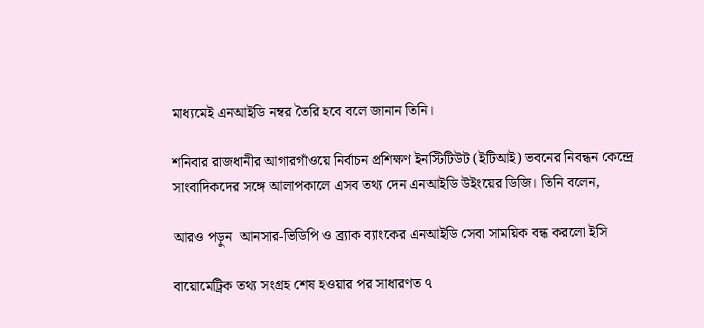মাধ্যমেই এনআইডি নম্বর তৈরি হবে বলে জানান তিনি।

শনিবার রাজধানীর আগারগাঁওয়ে নির্বাচন প্রশিক্ষণ ইনস্টিটিউট (ইটিআই) ভবনের নিবন্ধন কেন্দ্রে সাংবাদিকদের সঙ্গে আলাপকালে এসব তথ্য দেন এনআইডি উইংয়ের ডিজি। তিনি বলেন,

আরও পড়ুন  আনসার-ভিডিপি ও ব্র্যাক ব্যাংকের এনআইডি সেবা সাময়িক বন্ধ করলো ইসি

বায়োমেট্রিক তথ্য সংগ্রহ শেষ হওয়ার পর সাধারণত ৭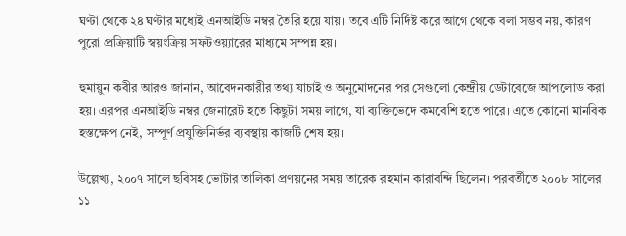ঘণ্টা থেকে ২৪ ঘণ্টার মধ্যেই এনআইডি নম্বর তৈরি হয়ে যায়। তবে এটি নির্দিষ্ট করে আগে থেকে বলা সম্ভব নয়, কারণ পুরো প্রক্রিয়াটি স্বয়ংক্রিয় সফটওয়্যারের মাধ্যমে সম্পন্ন হয়।

হুমায়ুন কবীর আরও জানান, আবেদনকারীর তথ্য যাচাই ও অনুমোদনের পর সেগুলো কেন্দ্রীয় ডেটাবেজে আপলোড করা হয়। এরপর এনআইডি নম্বর জেনারেট হতে কিছুটা সময় লাগে, যা ব্যক্তিভেদে কমবেশি হতে পারে। এতে কোনো মানবিক হস্তক্ষেপ নেই, সম্পূর্ণ প্রযুক্তিনির্ভর ব্যবস্থায় কাজটি শেষ হয়।

উল্লেখ্য, ২০০৭ সালে ছবিসহ ভোটার তালিকা প্রণয়নের সময় তারেক রহমান কারাবন্দি ছিলেন। পরবর্তীতে ২০০৮ সালের ১১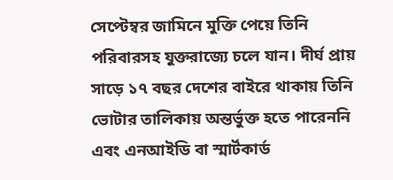সেপ্টেম্বর জামিনে মুক্তি পেয়ে তিনি পরিবারসহ যুক্তরাজ্যে চলে যান। দীর্ঘ প্রায় সাড়ে ১৭ বছর দেশের বাইরে থাকায় তিনি ভোটার তালিকায় অন্তর্ভুক্ত হতে পারেননি এবং এনআইডি বা স্মার্টকার্ড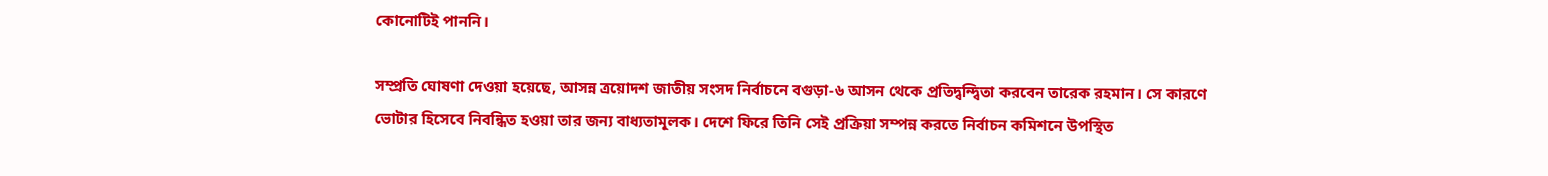কোনোটিই পাননি।

সম্প্রতি ঘোষণা দেওয়া হয়েছে, আসন্ন ত্রয়োদশ জাতীয় সংসদ নির্বাচনে বগুড়া-৬ আসন থেকে প্রতিদ্বন্দ্বিতা করবেন তারেক রহমান। সে কারণে ভোটার হিসেবে নিবন্ধিত হওয়া তার জন্য বাধ্যতামূলক। দেশে ফিরে তিনি সেই প্রক্রিয়া সম্পন্ন করতে নির্বাচন কমিশনে উপস্থিত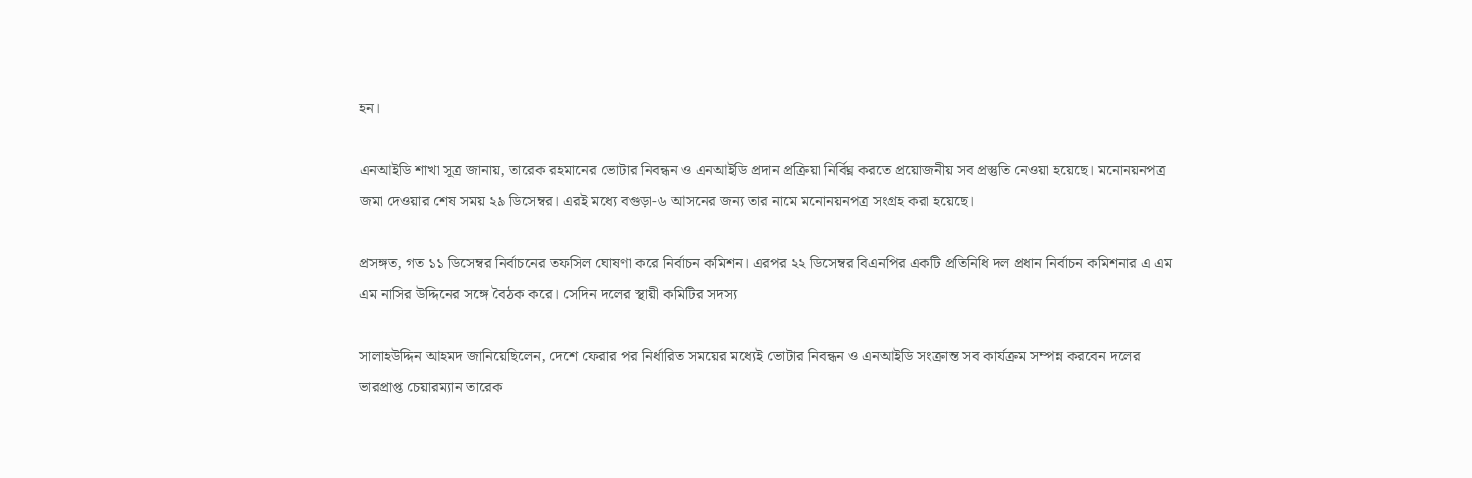হন।

এনআইডি শাখা সূত্র জানায়, তারেক রহমানের ভোটার নিবন্ধন ও এনআইডি প্রদান প্রক্রিয়া নির্বিঘ্ন করতে প্রয়োজনীয় সব প্রস্তুতি নেওয়া হয়েছে। মনোনয়নপত্র জমা দেওয়ার শেষ সময় ২৯ ডিসেম্বর। এরই মধ্যে বগুড়া-৬ আসনের জন্য তার নামে মনোনয়নপত্র সংগ্রহ করা হয়েছে।

প্রসঙ্গত, গত ১১ ডিসেম্বর নির্বাচনের তফসিল ঘোষণা করে নির্বাচন কমিশন। এরপর ২২ ডিসেম্বর বিএনপির একটি প্রতিনিধি দল প্রধান নির্বাচন কমিশনার এ এম এম নাসির উদ্দিনের সঙ্গে বৈঠক করে। সেদিন দলের স্থায়ী কমিটির সদস্য

সালাহউদ্দিন আহমদ জানিয়েছিলেন, দেশে ফেরার পর নির্ধারিত সময়ের মধ্যেই ভোটার নিবন্ধন ও এনআইডি সংক্রান্ত সব কার্যক্রম সম্পন্ন করবেন দলের ভারপ্রাপ্ত চেয়ারম্যান তারেক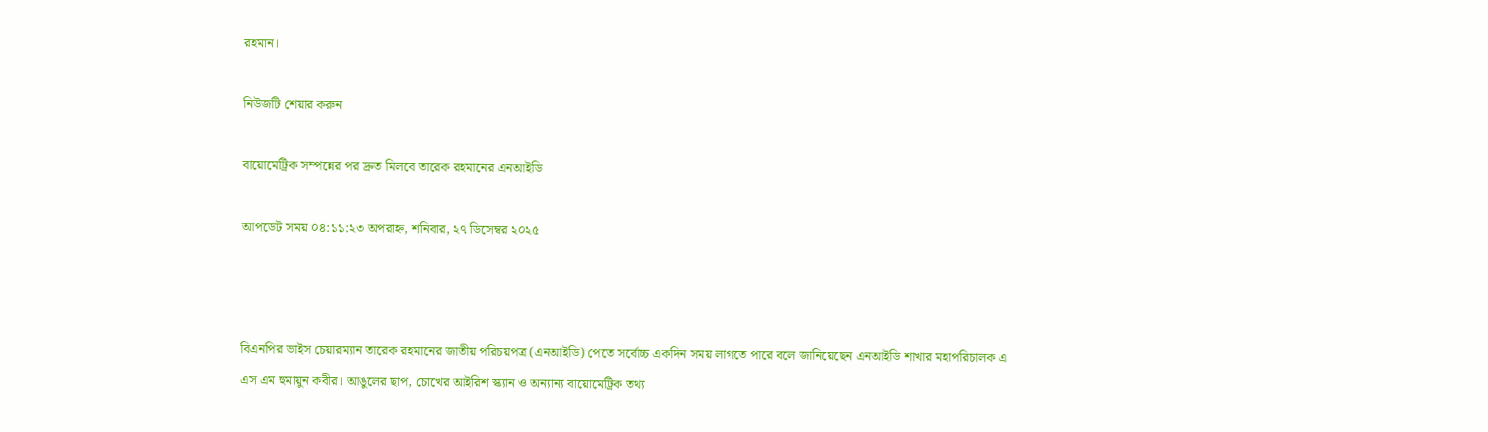রহমান।

নিউজটি শেয়ার করুন

বায়োমেট্রিক সম্পন্নের পর দ্রুত মিলবে তারেক রহমানের এনআইডি

আপডেট সময় ০৪:১১:২৩ অপরাহ্ন, শনিবার, ২৭ ডিসেম্বর ২০২৫



বিএনপির ভাইস চেয়ারম্যান তারেক রহমানের জাতীয় পরিচয়পত্র (এনআইডি) পেতে সর্বোচ্চ একদিন সময় লাগতে পারে বলে জানিয়েছেন এনআইডি শাখার মহাপরিচালক এ এস এম হুমায়ুন কবীর। আঙুলের ছাপ, চোখের আইরিশ স্ক্যান ও অন্যান্য বায়োমেট্রিক তথ্য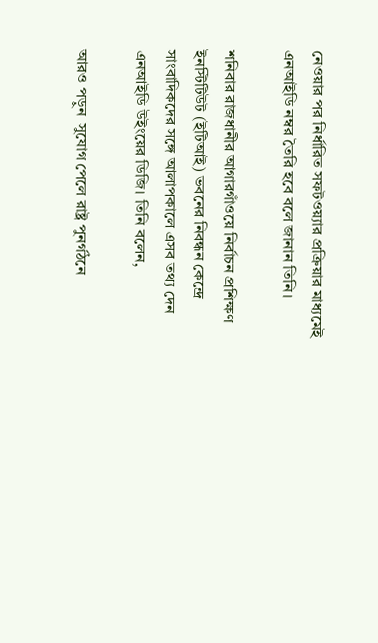নেওয়ার পর নির্ধারিত সফটওয়্যার প্রক্রিয়ার মাধ্যমেই এনআইডি নম্বর তৈরি হবে বলে জানান তিনি।

শনিবার রাজধানীর আগারগাঁওয়ে নির্বাচন প্রশিক্ষণ ইনস্টিটিউট (ইটিআই) ভবনের নিবন্ধন কেন্দ্রে সাংবাদিকদের সঙ্গে আলাপকালে এসব তথ্য দেন এনআইডি উইংয়ের ডিজি। তিনি বলেন,

আরও পড়ুন  সুযোগ পেলে রাষ্ট্র পুনর্গঠনে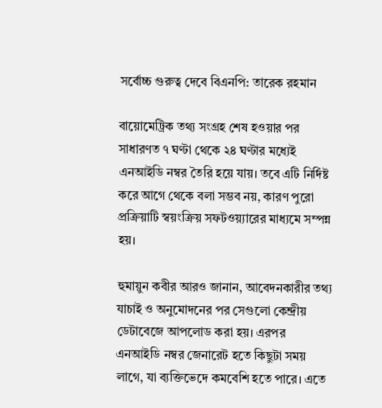সর্বোচ্চ গুরুত্ব দেবে বিএনপি: তারেক রহমান

বায়োমেট্রিক তথ্য সংগ্রহ শেষ হওয়ার পর সাধারণত ৭ ঘণ্টা থেকে ২৪ ঘণ্টার মধ্যেই এনআইডি নম্বর তৈরি হয়ে যায়। তবে এটি নির্দিষ্ট করে আগে থেকে বলা সম্ভব নয়, কারণ পুরো প্রক্রিয়াটি স্বয়ংক্রিয় সফটওয়্যারের মাধ্যমে সম্পন্ন হয়।

হুমায়ুন কবীর আরও জানান, আবেদনকারীর তথ্য যাচাই ও অনুমোদনের পর সেগুলো কেন্দ্রীয় ডেটাবেজে আপলোড করা হয়। এরপর এনআইডি নম্বর জেনারেট হতে কিছুটা সময় লাগে, যা ব্যক্তিভেদে কমবেশি হতে পারে। এতে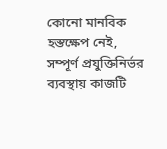কোনো মানবিক হস্তক্ষেপ নেই, সম্পূর্ণ প্রযুক্তিনির্ভর ব্যবস্থায় কাজটি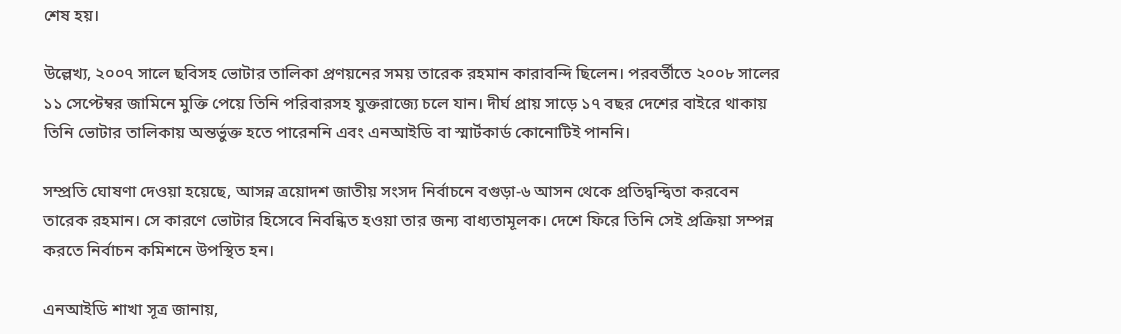শেষ হয়।

উল্লেখ্য, ২০০৭ সালে ছবিসহ ভোটার তালিকা প্রণয়নের সময় তারেক রহমান কারাবন্দি ছিলেন। পরবর্তীতে ২০০৮ সালের ১১ সেপ্টেম্বর জামিনে মুক্তি পেয়ে তিনি পরিবারসহ যুক্তরাজ্যে চলে যান। দীর্ঘ প্রায় সাড়ে ১৭ বছর দেশের বাইরে থাকায় তিনি ভোটার তালিকায় অন্তর্ভুক্ত হতে পারেননি এবং এনআইডি বা স্মার্টকার্ড কোনোটিই পাননি।

সম্প্রতি ঘোষণা দেওয়া হয়েছে, আসন্ন ত্রয়োদশ জাতীয় সংসদ নির্বাচনে বগুড়া-৬ আসন থেকে প্রতিদ্বন্দ্বিতা করবেন তারেক রহমান। সে কারণে ভোটার হিসেবে নিবন্ধিত হওয়া তার জন্য বাধ্যতামূলক। দেশে ফিরে তিনি সেই প্রক্রিয়া সম্পন্ন করতে নির্বাচন কমিশনে উপস্থিত হন।

এনআইডি শাখা সূত্র জানায়,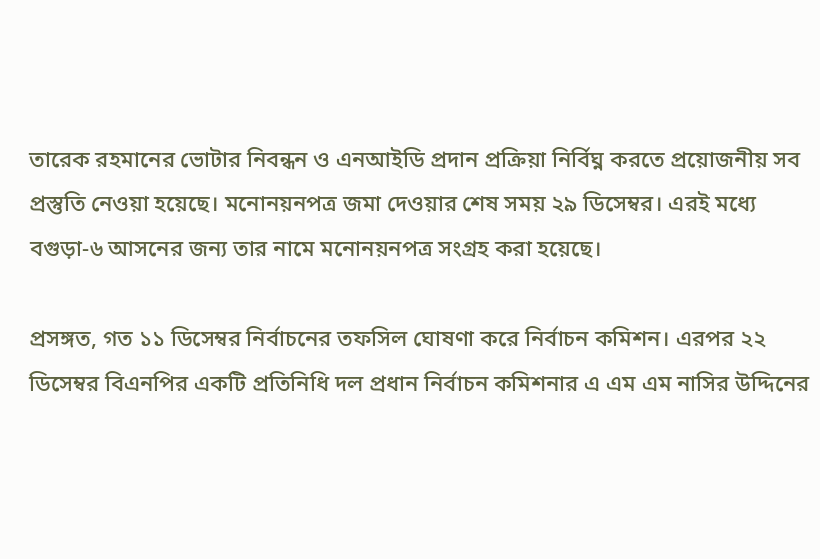তারেক রহমানের ভোটার নিবন্ধন ও এনআইডি প্রদান প্রক্রিয়া নির্বিঘ্ন করতে প্রয়োজনীয় সব প্রস্তুতি নেওয়া হয়েছে। মনোনয়নপত্র জমা দেওয়ার শেষ সময় ২৯ ডিসেম্বর। এরই মধ্যে বগুড়া-৬ আসনের জন্য তার নামে মনোনয়নপত্র সংগ্রহ করা হয়েছে।

প্রসঙ্গত, গত ১১ ডিসেম্বর নির্বাচনের তফসিল ঘোষণা করে নির্বাচন কমিশন। এরপর ২২ ডিসেম্বর বিএনপির একটি প্রতিনিধি দল প্রধান নির্বাচন কমিশনার এ এম এম নাসির উদ্দিনের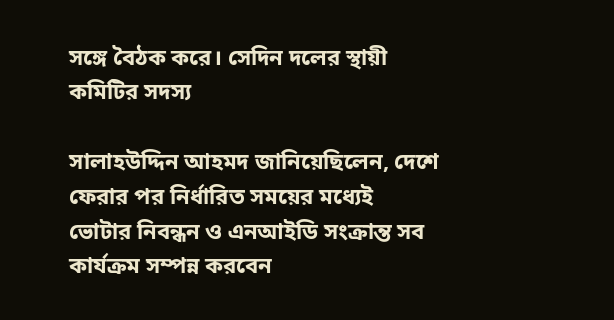সঙ্গে বৈঠক করে। সেদিন দলের স্থায়ী কমিটির সদস্য

সালাহউদ্দিন আহমদ জানিয়েছিলেন, দেশে ফেরার পর নির্ধারিত সময়ের মধ্যেই ভোটার নিবন্ধন ও এনআইডি সংক্রান্ত সব কার্যক্রম সম্পন্ন করবেন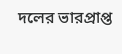দলের ভারপ্রাপ্ত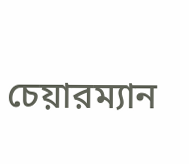চেয়ারম্যান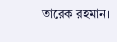তারেক রহমান।